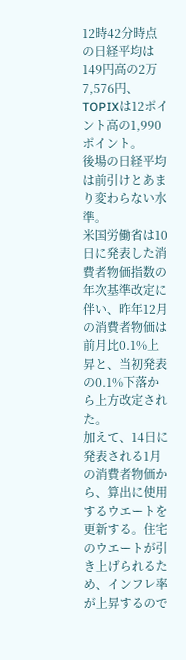12時42分時点の日経平均は149円高の2万7,576円、TOPIXは12ポイント高の1,990ポイント。
後場の日経平均は前引けとあまり変わらない水準。
米国労働省は10日に発表した消費者物価指数の年次基準改定に伴い、昨年12月の消費者物価は前月比0.1%上昇と、当初発表の0.1%下落から上方改定された。
加えて、14日に発表される1月の消費者物価から、算出に使用するウエートを更新する。住宅のウエートが引き上げられるため、インフレ率が上昇するので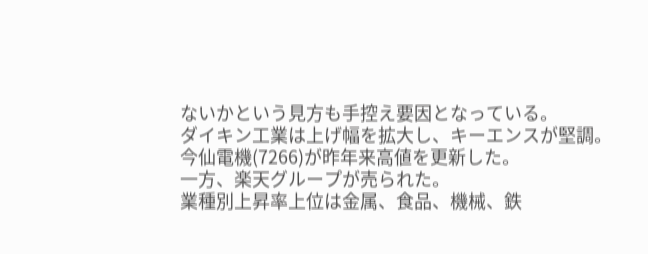ないかという見方も手控え要因となっている。
ダイキン工業は上げ幅を拡大し、キーエンスが堅調。
今仙電機(7266)が昨年来高値を更新した。
一方、楽天グループが売られた。
業種別上昇率上位は金属、食品、機械、鉄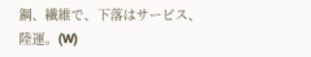鋼、繊維で、下落はサービス、陸運。(W)